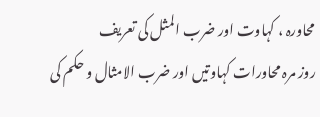محاورہ ، کہاوت اور ضرب المثل کی تعریف
روز مرہ محاورات کہاوتیں اور ضرب الامثال و حکم کی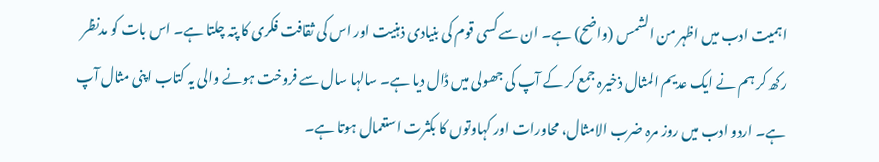اہمیت ادب میں اظہر من الشمس (واضح) ہے۔ ان سے کسی قوم کی بنیادی ذہنیت اور اس کی ثقافت فکری کا پتہ چلتا ہے۔ اس بات کو مدنظر رکھ کر ہم نے ایک عدیم المثال ذخیرہ جمع کر کے آپ کی جھولی میں ڈال دیا ہے۔ سالہا سال سے فروخت ہونے والی یہ کتاب اپنی مثال آپ ہے۔ اردو ادب میں روز مرہ ضرب الامثال، محاورات اور کہاوتوں کا بکثرت استعمال ہوتا ہے۔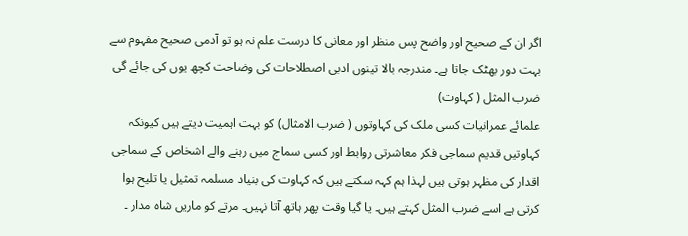اگر ان کے صحیح اور واضح پس منظر اور معانی کا درست علم نہ ہو تو آدمی صحیح مفہوم سے بہت دور بھٹک جاتا ہے۔ مندرجہ بالا تینوں ادبی اصطلاحات کی وضاحت کچھ یوں کی جائے گی
ضرب المثل ( کہاوت)
علمائے عمرانیات کسی ملک کی کہاوتوں ( ضرب الامثال) کو بہت اہمیت دیتے ہیں کیونکہ کہاوتیں قدیم سماجی فکر معاشرتی روابط اور کسی سماج میں رہنے والے اشخاص کے سماجی اقدار کی مظہر ہوتی ہیں لہذا ہم کہہ سکتے ہیں کہ کہاوت کی بنیاد مسلمہ تمثیل یا تلیح ہوا کرتی ہے اسے ضرب المثل کہتے ہیں۔ یا گیا وقت پھر ہاتھ آتا نہیں۔ مرتے کو ماریں شاہ مدار ۔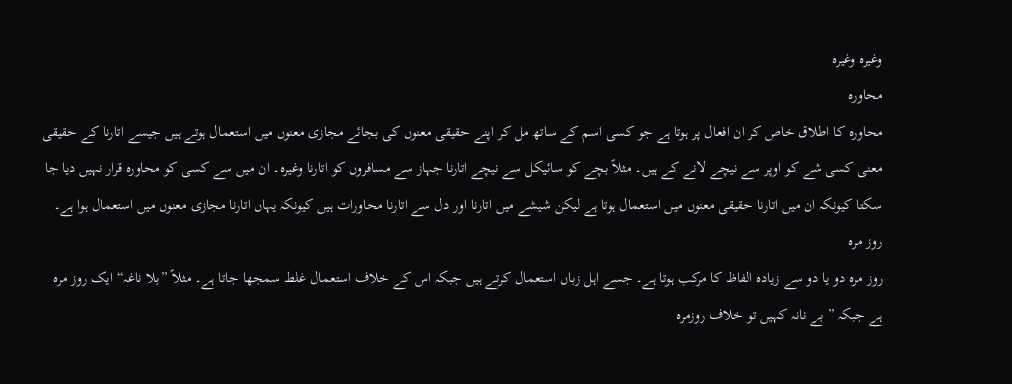وغیرہ وغیرہ
محاوره
محاورہ کا اطلاق خاص کر ان افعال پر ہوتا ہے جو کسی اسم کے ساتھ مل کر اپنے حقیقی معنوں کی بجائے مجازی معنوں میں استعمال ہوتے ہیں جیسے اتارنا کے حقیقی معنی کسی شے کو اوپر سے نیچے لانے کے ہیں۔ مثلاً بچے کو سائیکل سے نیچے اتارنا جہاز سے مسافروں کو اتارنا وغیرہ۔ ان میں سے کسی کو محاورہ قرار نہیں دیا جا سکتا کیونکہ ان میں اتارنا حقیقی معنوں میں استعمال ہوتا ہے لیکن شیشے میں اتارنا اور دل سے اتارنا محاورات ہیں کیونکہ یہاں اتارنا مجازی معنوں میں استعمال ہوا ہے۔
روز مرہ
روز مرہ دو یا دو سے زیادہ الفاظ کا مرکب ہوتا ہے۔ جسے اہل زباں استعمال کرتے ہیں جبکہ اس کے خلاف استعمال غلط سمجھا جاتا ہے۔ مثلاً ”بلا ناغہ“ ایک روز مرہ ہے جبکہ ” بے نانہ کہیں تو خلاف روزمرہ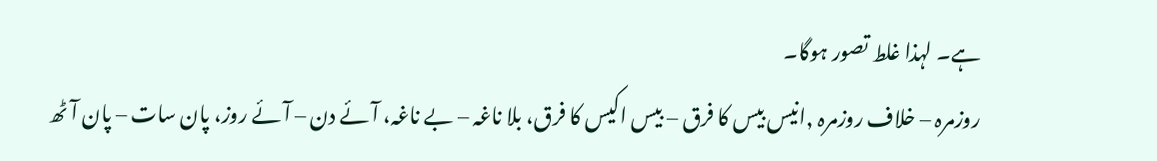ہے۔ لہذا غلط تصور ہوگا۔
روزمرہ – خلاف روزمرہ ,انیس بیس کا فرق – بیس اکیس کا فرق، بلا ناغہ – بے ناغہ، آئے دن – آئے روز، پان سات – پان آٹھ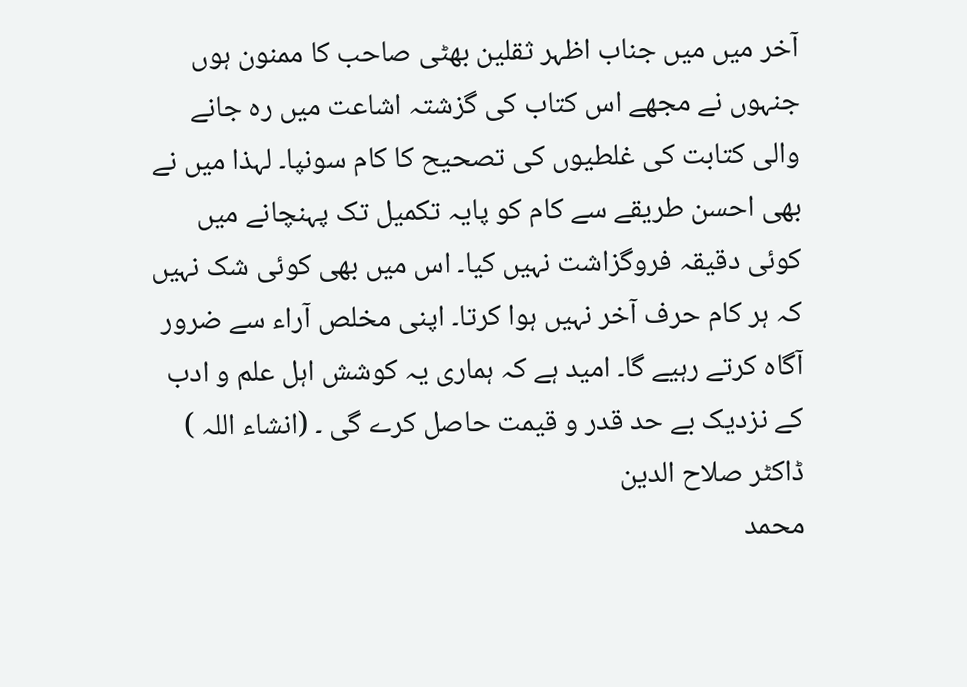آخر میں میں جناب اظہر ثقلین بھٹی صاحب کا ممنون ہوں جنہوں نے مجھے اس کتاب کی گزشتہ اشاعت میں رہ جانے والی کتابت کی غلطیوں کی تصحیح کا کام سونپا۔ لہذا میں نے بھی احسن طریقے سے کام کو پایہ تکمیل تک پہنچانے میں کوئی دقیقہ فروگزاشت نہیں کیا۔ اس میں بھی کوئی شک نہیں کہ ہر کام حرف آخر نہیں ہوا کرتا۔ اپنی مخلص آراء سے ضرور آگاہ کرتے رہیے گا۔ امید ہے کہ ہماری یہ کوشش اہل علم و ادب کے نزدیک بے حد قدر و قیمت حاصل کرے گی ۔ (انشاء اللہ )
ڈاکٹر صلاح الدین
محمد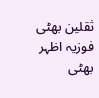ثقلین بھٹی
فوزیہ اظہر بھٹی